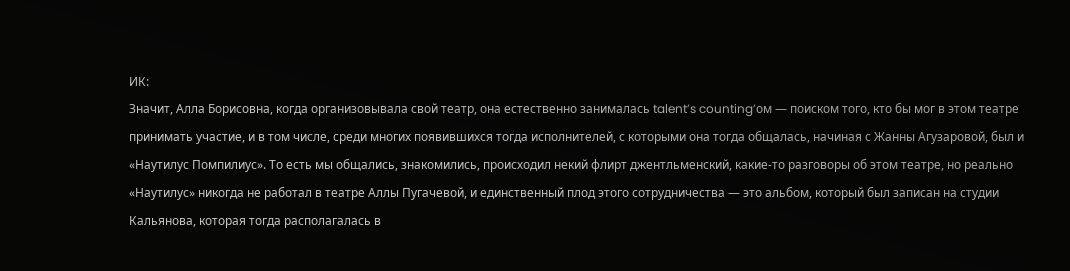ИК:
Значит, Алла Борисовна, когда организовывала свой театр, она естественно занималась talent’s counting’ом — поиском того, кто бы мог в этом театре принимать участие, и в том числе, среди многих появившихся тогда исполнителей, с которыми она тогда общалась, начиная с Жанны Агузаровой, был и «Наутилус Помпилиус». То есть мы общались, знакомились, происходил некий флирт джентльменский, какие-то разговоры об этом театре, но реально «Наутилус» никогда не работал в театре Аллы Пугачевой, и единственный плод этого сотрудничества — это альбом, который был записан на студии Кальянова, которая тогда располагалась в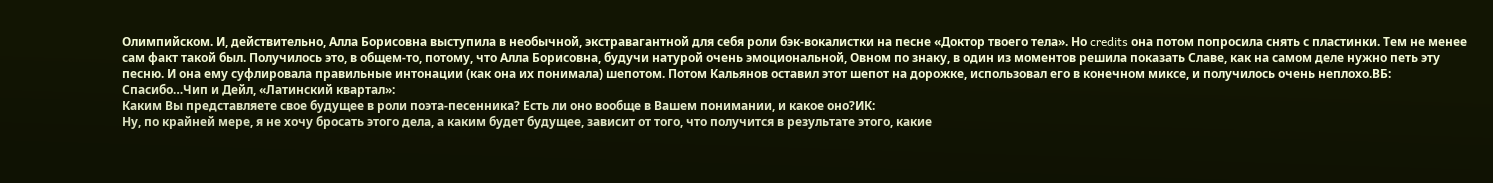Олимпийском. И, действительно, Алла Борисовна выступила в необычной, экстравагантной для себя роли бэк-вокалистки на песне «Доктор твоего тела». Но credits она потом попросила снять с пластинки. Тем не менее сам факт такой был. Получилось это, в общем-то, потому, что Алла Борисовна, будучи натурой очень эмоциональной, Овном по знаку, в один из моментов решила показать Славе, как на самом деле нужно петь эту песню. И она ему суфлировала правильные интонации (как она их понимала) шепотом. Потом Кальянов оставил этот шепот на дорожке, использовал его в конечном миксе, и получилось очень неплохо.ВБ:
Спасибо…Чип и Дейл, «Латинский квартал»:
Каким Вы представляете свое будущее в роли поэта-песенника? Есть ли оно вообще в Вашем понимании, и какое оно?ИК:
Ну, по крайней мере, я не хочу бросать этого дела, а каким будет будущее, зависит от того, что получится в результате этого, какие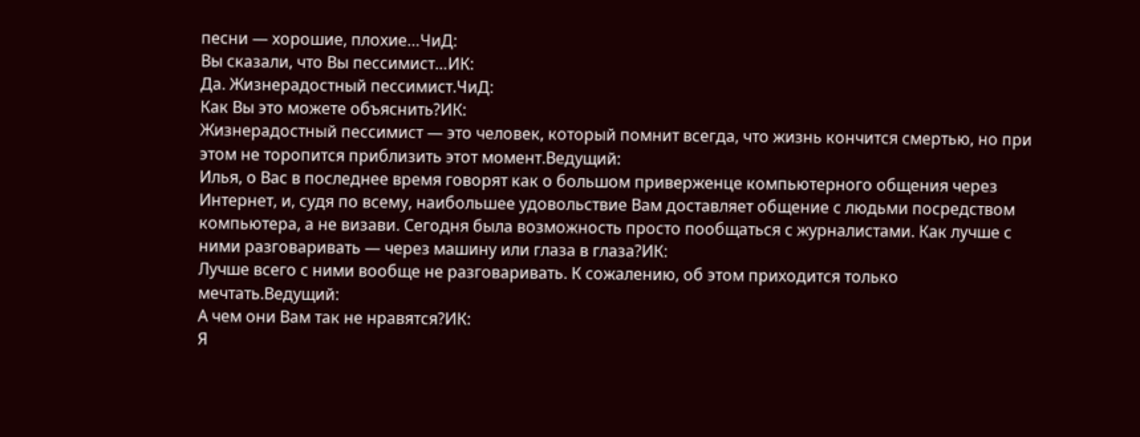песни — хорошие, плохие…ЧиД:
Вы сказали, что Вы пессимист…ИК:
Да. Жизнерадостный пессимист.ЧиД:
Как Вы это можете объяснить?ИК:
Жизнерадостный пессимист — это человек, который помнит всегда, что жизнь кончится смертью, но при этом не торопится приблизить этот момент.Ведущий:
Илья, о Вас в последнее время говорят как о большом приверженце компьютерного общения через Интернет, и, судя по всему, наибольшее удовольствие Вам доставляет общение с людьми посредством компьютера, а не визави. Сегодня была возможность просто пообщаться с журналистами. Как лучше с ними разговаривать — через машину или глаза в глаза?ИК:
Лучше всего с ними вообще не разговаривать. К сожалению, об этом приходится только мечтать.Ведущий:
А чем они Вам так не нравятся?ИК:
Я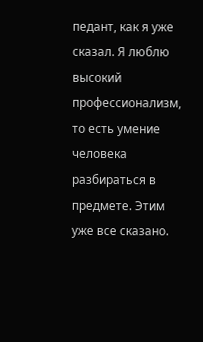педант, как я уже сказал. Я люблю высокий профессионализм, то есть умение человека разбираться в предмете. Этим уже все сказано.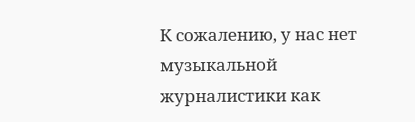К сожалению, у нас нет музыкальной журналистики как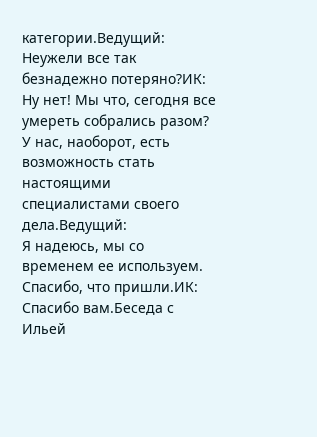категории.Ведущий:
Неужели все так безнадежно потеряно?ИК:
Ну нет! Мы что, сегодня все умереть собрались разом? У нас, наоборот, есть возможность стать настоящими специалистами своего дела.Ведущий:
Я надеюсь, мы со временем ее используем. Спасибо, что пришли.ИК:
Спасибо вам.Беседа с Ильей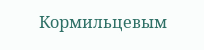Кормильцевым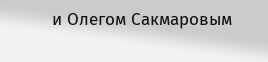и Олегом Сакмаровым